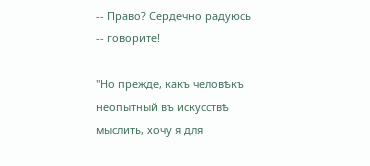-- Право? Сердечно радуюсь -- говорите!

"Но прежде, какъ человѣкъ неопытный въ искусствѣ мыслить, хочу я для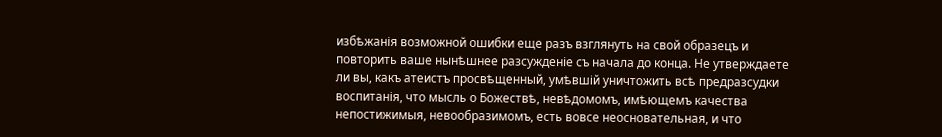избѣжанія возможной ошибки еще разъ взглянуть на свой образецъ и повторить ваше нынѣшнее разсужденіе съ начала до конца. Не утверждаете ли вы, какъ атеистъ просвѣщенный, умѣвшій уничтожить всѣ предразсудки воспитанія, что мысль о Божествѣ, невѣдомомъ, имѣющемъ качества непостижимыя, невообразимомъ, есть вовсе неосновательная, и что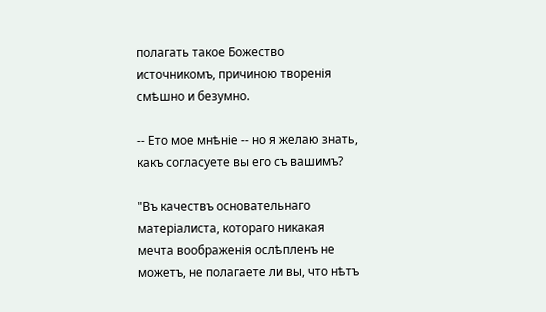полагать такое Божество источникомъ, причиною творенія смѣшно и безумно.

-- Ето мое мнѣніе -- но я желаю знать, какъ согласуете вы его съ вашимъ?

"Въ качествъ основательнаго матеріалиста, котораго никакая мечта воображенія ослѣпленъ не можетъ, не полагаете ли вы, что нѣтъ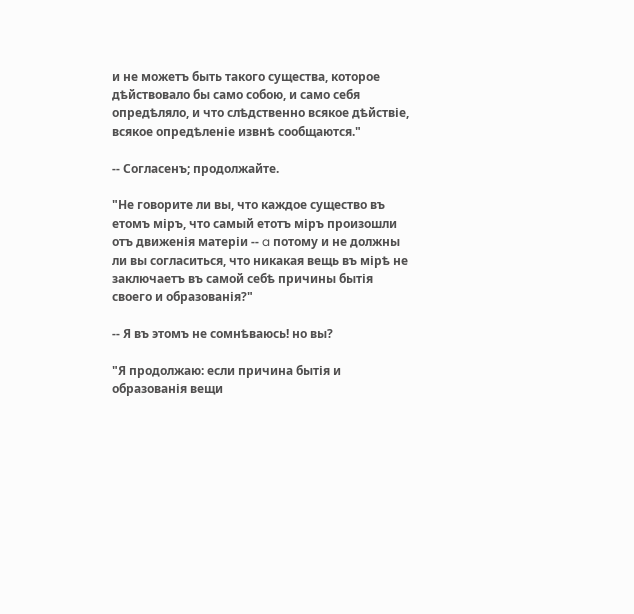и не можетъ быть такого существа, которое дѣйствовало бы само собою, и само себя опредѣляло, и что слѣдственно всякое дѣйствіе, всякое опредѣленіе извнѣ сообщаются."

-- Согласенъ; продолжайте.

"Не говорите ли вы, что каждое существо въ етомъ міръ, что самый етотъ міръ произошли отъ движенія матеріи -- a потому и не должны ли вы согласиться, что никакая вещь въ мірѣ не заключаетъ въ самой себѣ причины бытія своего и образованія?"

-- Я въ этомъ не сомнѣваюсь! но вы?

"Я продолжаю: если причина бытія и образованія вещи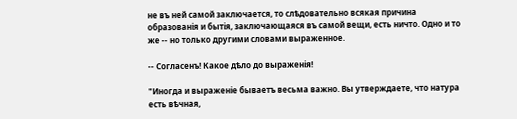не въ ней самой заключается, то слѣдовательно всякая причина образованія и бытія, заключающаяся въ самой вещи, есть ничто. Одно и то же -- но только другими словами выраженное.

-- Согласенъ! Какое дѣло до выраженія!

"Иногда и выраженіе бываетъ весьма важно. Вы утверждаете, что натура есть вѣчная,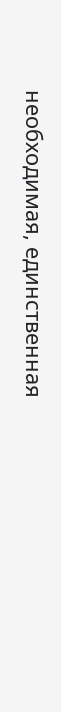необходимая, единственная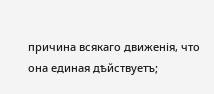причина всякаго движенія, что она единая дѣйствуетъ;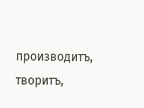производитъ, творитъ,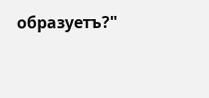образуетъ?"